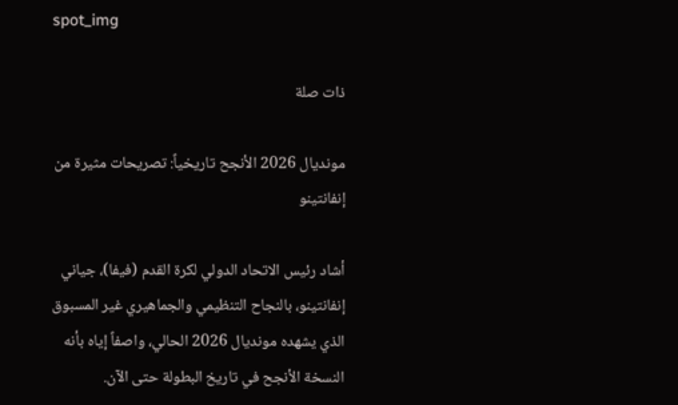spot_img

ذات صلة

مونديال 2026 الأنجح تاريخياً: تصريحات مثيرة من إنفانتينو

أشاد رئيس الاتحاد الدولي لكرة القدم (فيفا)، جياني إنفانتينو، بالنجاح التنظيمي والجماهيري غير المسبوق الذي يشهده مونديال 2026 الحالي، واصفاً إياه بأنه النسخة الأنجح في تاريخ البطولة حتى الآن.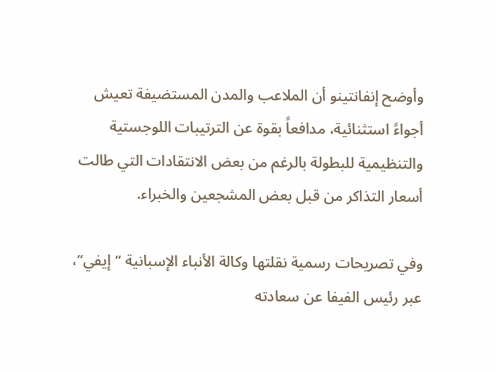وأوضح إنفانتينو أن الملاعب والمدن المستضيفة تعيش أجواءً استثنائية، مدافعاً بقوة عن الترتيبات اللوجستية والتنظيمية للبطولة بالرغم من بعض الانتقادات التي طالت أسعار التذاكر من قبل بعض المشجعين والخبراء.

وفي تصريحات رسمية نقلتها وكالة الأنباء الإسبانية “إيفي”، عبر رئيس الفيفا عن سعادته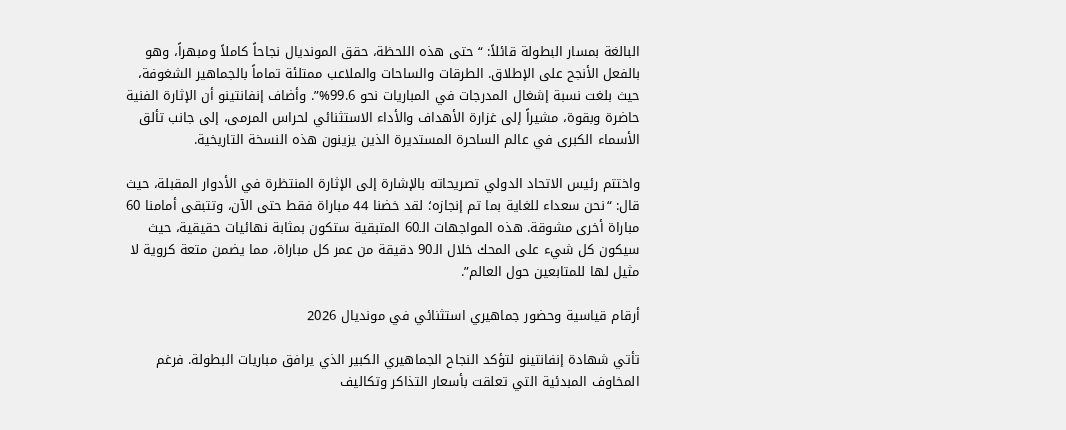البالغة بمسار البطولة قائلاً: “حتى هذه اللحظة، حقق المونديال نجاحاً كاملاً ومبهراً، وهو بالفعل الأنجح على الإطلاق. الطرقات والساحات والملاعب ممتلئة تماماً بالجماهير الشغوفة، حيث بلغت نسبة إشغال المدرجات في المباريات نحو 99.6%”. وأضاف إنفانتينو أن الإثارة الفنية حاضرة وبقوة، مشيراً إلى غزارة الأهداف والأداء الاستثنائي لحراس المرمى، إلى جانب تألق الأسماء الكبرى في عالم الساحرة المستديرة الذين يزينون هذه النسخة التاريخية.

واختتم رئيس الاتحاد الدولي تصريحاته بالإشارة إلى الإثارة المنتظرة في الأدوار المقبلة، حيث قال: “نحن سعداء للغاية بما تم إنجازه؛ لقد خضنا 44 مباراة فقط حتى الآن، وتتبقى أمامنا 60 مباراة أخرى مشوقة. هذه المواجهات الـ60 المتبقية ستكون بمثابة نهائيات حقيقية، حيث سيكون كل شيء على المحك خلال الـ90 دقيقة من عمر كل مباراة، مما يضمن متعة كروية لا مثيل لها للمتابعين حول العالم”.

أرقام قياسية وحضور جماهيري استثنائي في مونديال 2026

تأتي شهادة إنفانتينو لتؤكد النجاح الجماهيري الكبير الذي يرافق مباريات البطولة. فرغم المخاوف المبدئية التي تعلقت بأسعار التذاكر وتكاليف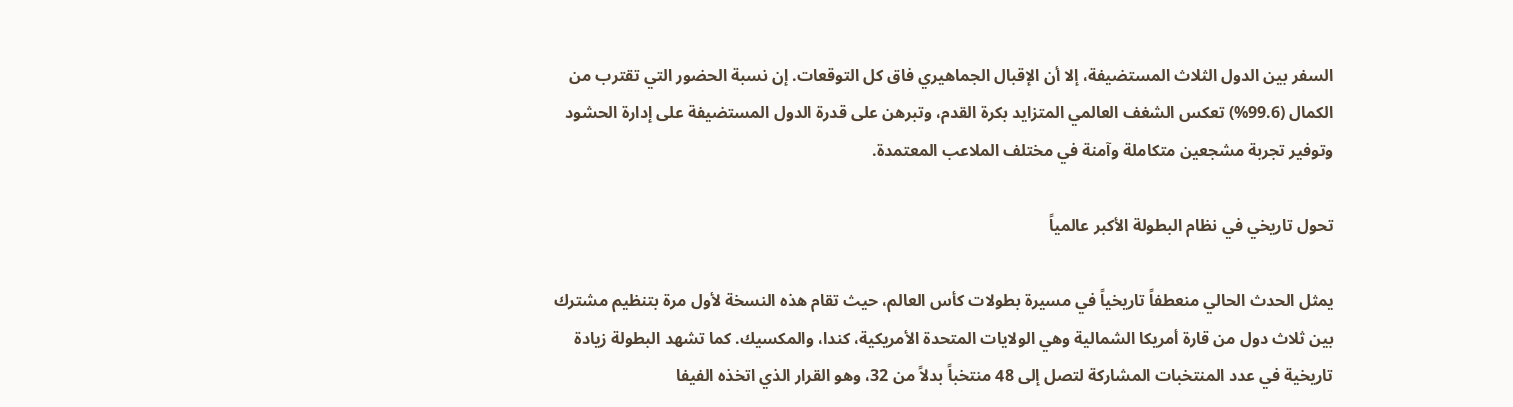السفر بين الدول الثلاث المستضيفة، إلا أن الإقبال الجماهيري فاق كل التوقعات. إن نسبة الحضور التي تقترب من الكمال (99.6%) تعكس الشغف العالمي المتزايد بكرة القدم، وتبرهن على قدرة الدول المستضيفة على إدارة الحشود وتوفير تجربة مشجعين متكاملة وآمنة في مختلف الملاعب المعتمدة.

تحول تاريخي في نظام البطولة الأكبر عالمياً

يمثل الحدث الحالي منعطفاً تاريخياً في مسيرة بطولات كأس العالم، حيث تقام هذه النسخة لأول مرة بتنظيم مشترك بين ثلاث دول من قارة أمريكا الشمالية وهي الولايات المتحدة الأمريكية، كندا، والمكسيك. كما تشهد البطولة زيادة تاريخية في عدد المنتخبات المشاركة لتصل إلى 48 منتخباً بدلاً من 32، وهو القرار الذي اتخذه الفيفا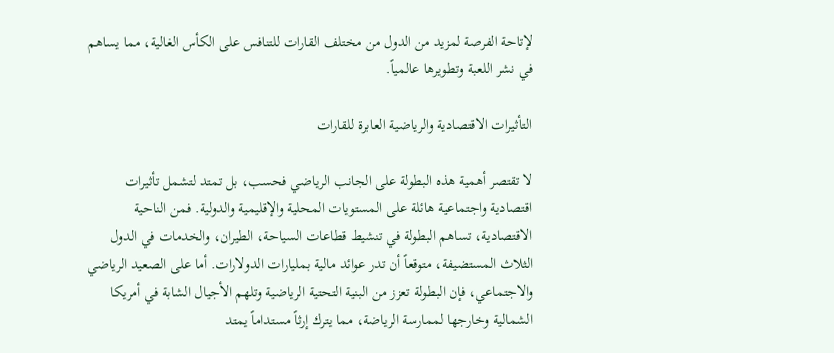لإتاحة الفرصة لمزيد من الدول من مختلف القارات للتنافس على الكأس الغالية، مما يساهم في نشر اللعبة وتطويرها عالمياً.

التأثيرات الاقتصادية والرياضية العابرة للقارات

لا تقتصر أهمية هذه البطولة على الجانب الرياضي فحسب، بل تمتد لتشمل تأثيرات اقتصادية واجتماعية هائلة على المستويات المحلية والإقليمية والدولية. فمن الناحية الاقتصادية، تساهم البطولة في تنشيط قطاعات السياحة، الطيران، والخدمات في الدول الثلاث المستضيفة، متوقعاً أن تدر عوائد مالية بمليارات الدولارات. أما على الصعيد الرياضي والاجتماعي، فإن البطولة تعزز من البنية التحتية الرياضية وتلهم الأجيال الشابة في أمريكا الشمالية وخارجها لممارسة الرياضة، مما يترك إرثاً مستداماً يمتد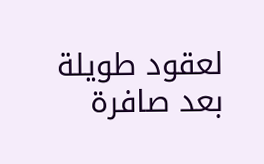لعقود طويلة بعد صافرة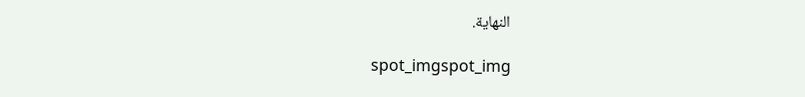النهاية.

spot_imgspot_img